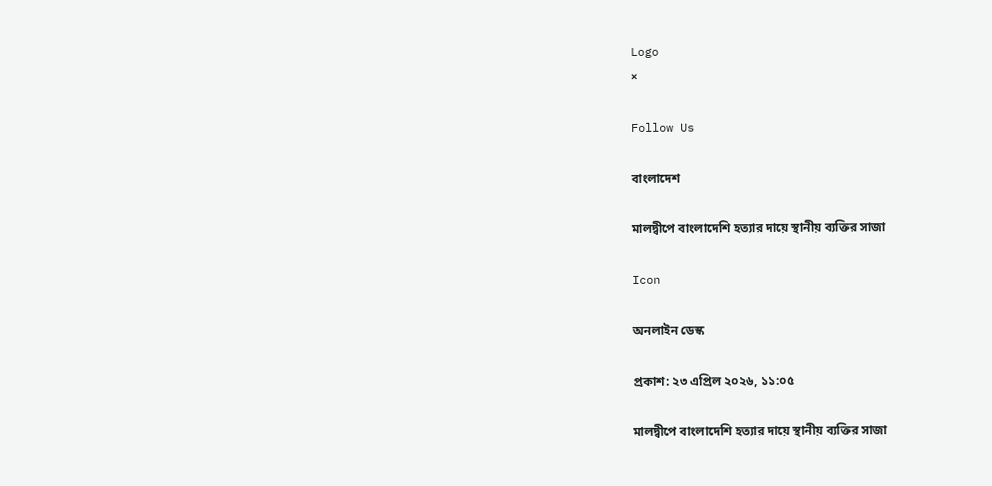Logo
×

Follow Us

বাংলাদেশ

মালদ্বীপে বাংলাদেশি হত্যার দায়ে স্থানীয় ব্যক্তির সাজা

Icon

অনলাইন ডেস্ক

প্রকাশ: ২৩ এপ্রিল ২০২৬, ১১:০৫

মালদ্বীপে বাংলাদেশি হত্যার দায়ে স্থানীয় ব্যক্তির সাজা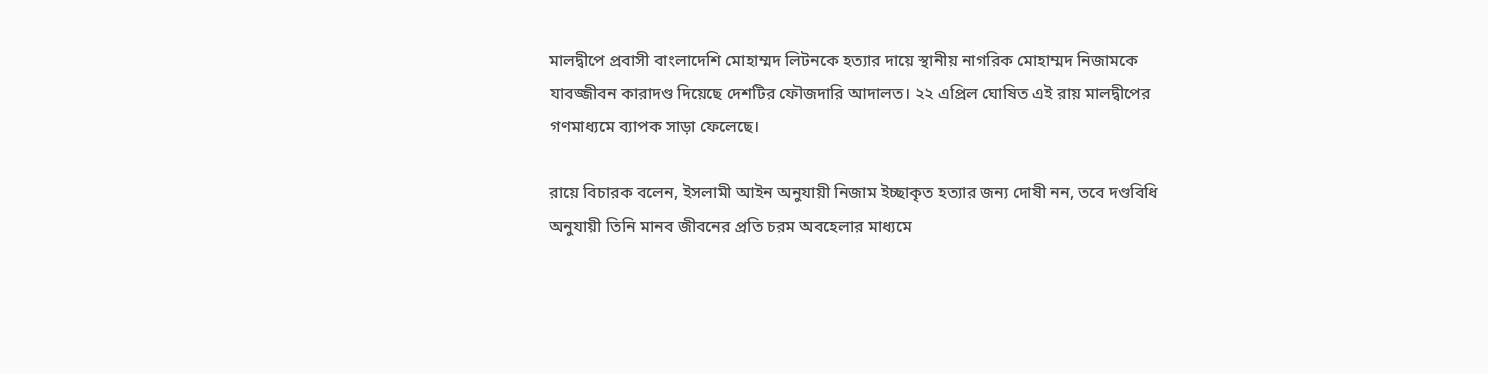মালদ্বীপে প্রবাসী বাংলাদেশি মোহাম্মদ লিটনকে হত্যার দায়ে স্থানীয় নাগরিক মোহাম্মদ নিজামকে যাবজ্জীবন কারাদণ্ড দিয়েছে দেশটির ফৌজদারি আদালত। ২২ এপ্রিল ঘোষিত এই রায় মালদ্বীপের গণমাধ্যমে ব্যাপক সাড়া ফেলেছে।

রায়ে বিচারক বলেন, ইসলামী আইন অনুযায়ী নিজাম ইচ্ছাকৃত হত্যার জন্য দোষী নন, তবে দণ্ডবিধি অনুযায়ী তিনি মানব জীবনের প্রতি চরম অবহেলার মাধ্যমে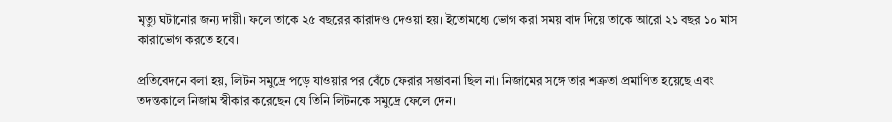মৃত্যু ঘটানোর জন্য দায়ী। ফলে তাকে ২৫ বছরের কারাদণ্ড দেওয়া হয়। ইতোমধ্যে ভোগ করা সময় বাদ দিয়ে তাকে আরো ২১ বছর ১০ মাস কারাভোগ করতে হবে।

প্রতিবেদনে বলা হয়, লিটন সমুদ্রে পড়ে যাওয়ার পর বেঁচে ফেরার সম্ভাবনা ছিল না। নিজামের সঙ্গে তার শত্রুতা প্রমাণিত হয়েছে এবং তদন্তকালে নিজাম স্বীকার করেছেন যে তিনি লিটনকে সমুদ্রে ফেলে দেন।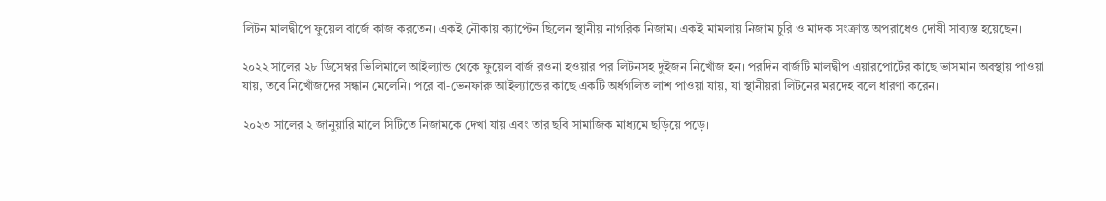লিটন মালদ্বীপে ফুয়েল বার্জে কাজ করতেন। একই নৌকায় ক্যাপ্টেন ছিলেন স্থানীয় নাগরিক নিজাম। একই মামলায় নিজাম চুরি ও মাদক সংক্রান্ত অপরাধেও দোষী সাব্যস্ত হয়েছেন।

২০২২ সালের ২৮ ডিসেম্বর ভিলিমালে আইল্যান্ড থেকে ফুয়েল বার্জ রওনা হওয়ার পর লিটনসহ দুইজন নিখোঁজ হন। পরদিন বার্জটি মালদ্বীপ এয়ারপোর্টের কাছে ভাসমান অবস্থায় পাওয়া যায়, তবে নিখোঁজদের সন্ধান মেলেনি। পরে বা-ভেনফারু আইল্যান্ডের কাছে একটি অর্ধগলিত লাশ পাওয়া যায়, যা স্থানীয়রা লিটনের মরদেহ বলে ধারণা করেন।

২০২৩ সালের ২ জানুয়ারি মালে সিটিতে নিজামকে দেখা যায় এবং তার ছবি সামাজিক মাধ্যমে ছড়িয়ে পড়ে।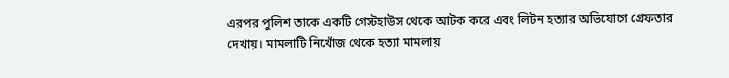এরপর পুলিশ তাকে একটি গেস্টহাউস থেকে আটক করে এবং লিটন হত্যার অভিযোগে গ্রেফতার দেখায়। মামলাটি নিখোঁজ থেকে হত্যা মামলায়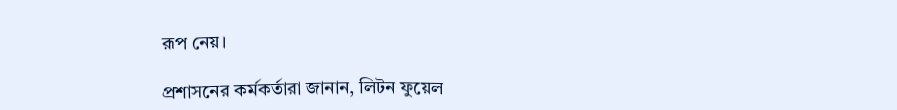রূপ নেয়।

প্রশাসনের কর্মকর্তারা জানান, লিটন ফুয়েল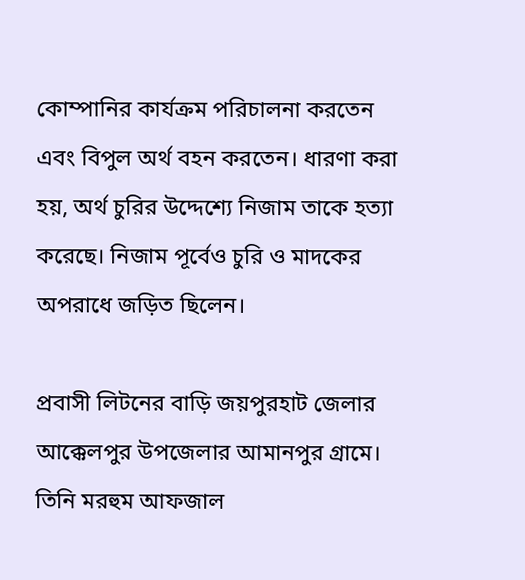কোম্পানির কার্যক্রম পরিচালনা করতেন এবং বিপুল অর্থ বহন করতেন। ধারণা করা হয়, অর্থ চুরির উদ্দেশ্যে নিজাম তাকে হত্যা করেছে। নিজাম পূর্বেও চুরি ও মাদকের অপরাধে জড়িত ছিলেন।

প্রবাসী লিটনের বাড়ি জয়পুরহাট জেলার আক্কেলপুর উপজেলার আমানপুর গ্রামে। তিনি মরহুম আফজাল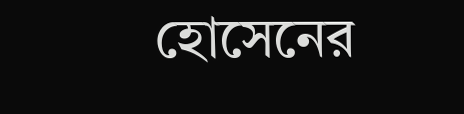হোসেনের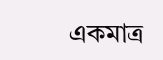একমাত্র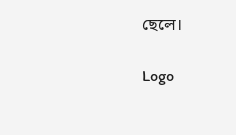ছেলে।

Logo